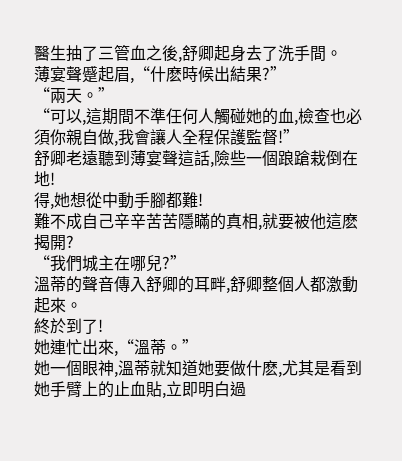醫生抽了三管血之後,舒卿起身去了洗手間。
薄宴聲蹙起眉,“什麽時候出結果?”
“兩天。”
“可以,這期間不準任何人觸碰她的血,檢查也必須你親自做,我會讓人全程保護監督!”
舒卿老遠聽到薄宴聲這話,險些一個踉蹌栽倒在地!
得,她想從中動手腳都難!
難不成自己辛辛苦苦隱瞞的真相,就要被他這麽揭開?
“我們城主在哪兒?”
溫蒂的聲音傳入舒卿的耳畔,舒卿整個人都激動起來。
終於到了!
她連忙出來,“溫蒂。”
她一個眼神,溫蒂就知道她要做什麽,尤其是看到她手臂上的止血貼,立即明白過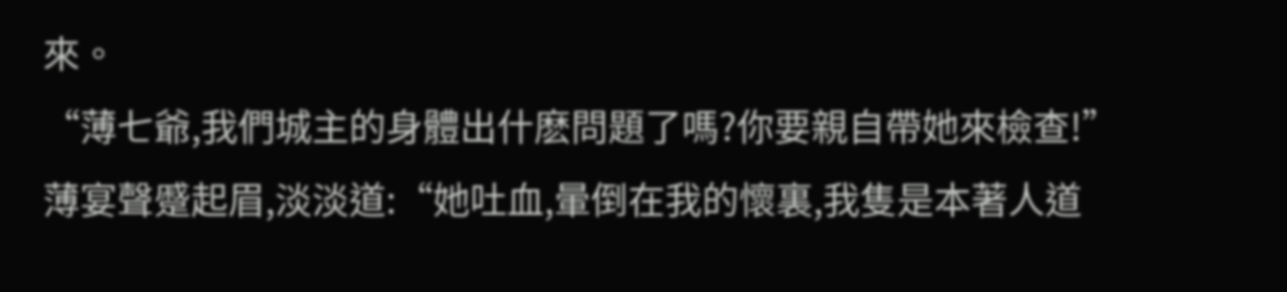來。
“薄七爺,我們城主的身體出什麽問題了嗎?你要親自帶她來檢查!”
薄宴聲蹙起眉,淡淡道:“她吐血,暈倒在我的懷裏,我隻是本著人道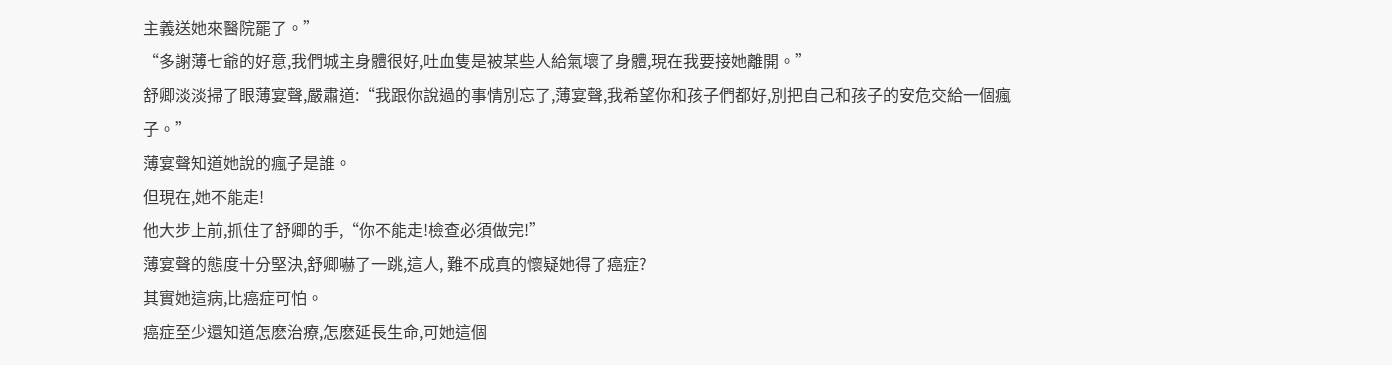主義送她來醫院罷了。”
“多謝薄七爺的好意,我們城主身體很好,吐血隻是被某些人給氣壞了身體,現在我要接她離開。”
舒卿淡淡掃了眼薄宴聲,嚴肅道:“我跟你說過的事情別忘了,薄宴聲,我希望你和孩子們都好,別把自己和孩子的安危交給一個瘋子。”
薄宴聲知道她說的瘋子是誰。
但現在,她不能走!
他大步上前,抓住了舒卿的手,“你不能走!檢查必須做完!”
薄宴聲的態度十分堅決,舒卿嚇了一跳,這人, 難不成真的懷疑她得了癌症?
其實她這病,比癌症可怕。
癌症至少還知道怎麽治療,怎麽延長生命,可她這個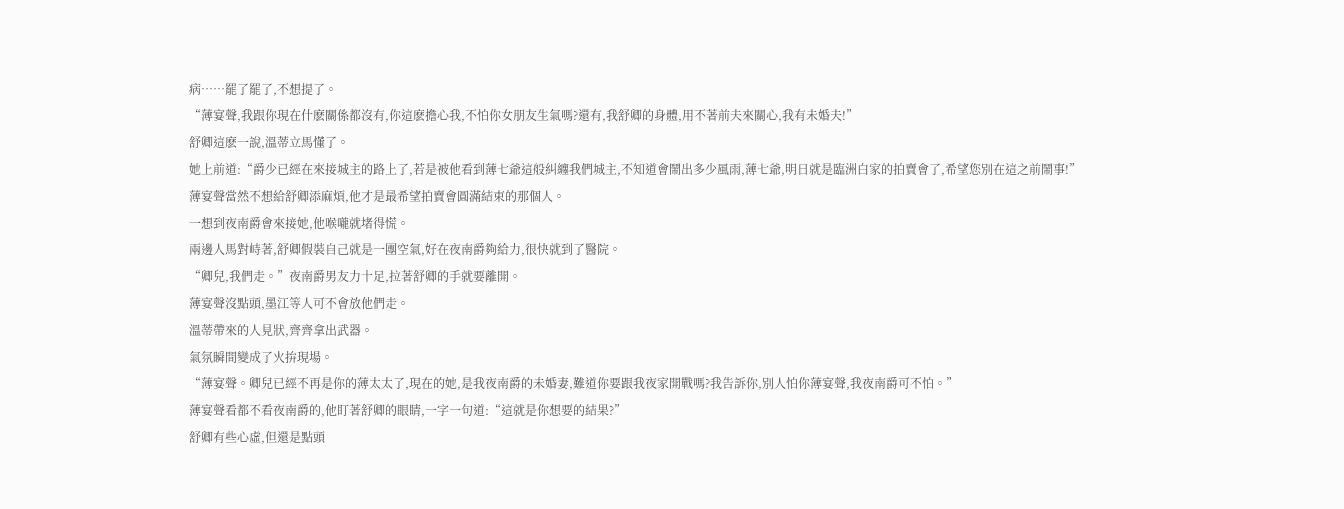病……罷了罷了,不想提了。
“薄宴聲,我跟你現在什麽關係都沒有,你這麽擔心我,不怕你女朋友生氣嗎?還有,我舒卿的身體,用不著前夫來關心,我有未婚夫!”
舒卿這麽一說,溫蒂立馬懂了。
她上前道:“爵少已經在來接城主的路上了,若是被他看到薄七爺這般糾纏我們城主,不知道會鬧出多少風雨,薄七爺,明日就是臨洲白家的拍賣會了,希望您別在這之前鬧事!”
薄宴聲當然不想給舒卿添麻煩,他才是最希望拍賣會圓滿結束的那個人。
一想到夜南爵會來接她,他喉嚨就堵得慌。
兩邊人馬對峙著,舒卿假裝自己就是一團空氣,好在夜南爵夠給力,很快就到了醫院。
“卿兒,我們走。”夜南爵男友力十足,拉著舒卿的手就要離開。
薄宴聲沒點頭,墨江等人可不會放他們走。
溫蒂帶來的人見狀,齊齊拿出武器。
氣氛瞬間變成了火拚現場。
“薄宴聲。卿兒已經不再是你的薄太太了,現在的她,是我夜南爵的未婚妻,難道你要跟我夜家開戰嗎?我告訴你,別人怕你薄宴聲,我夜南爵可不怕。”
薄宴聲看都不看夜南爵的,他盯著舒卿的眼睛,一字一句道:“這就是你想要的結果?”
舒卿有些心虛,但還是點頭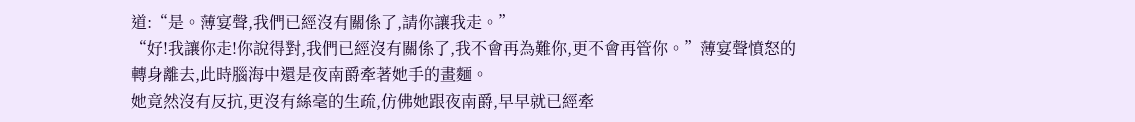道:“是。薄宴聲,我們已經沒有關係了,請你讓我走。”
“好!我讓你走!你說得對,我們已經沒有關係了,我不會再為難你,更不會再管你。”薄宴聲憤怒的轉身離去,此時腦海中還是夜南爵牽著她手的畫麵。
她竟然沒有反抗,更沒有絲毫的生疏,仿佛她跟夜南爵,早早就已經牽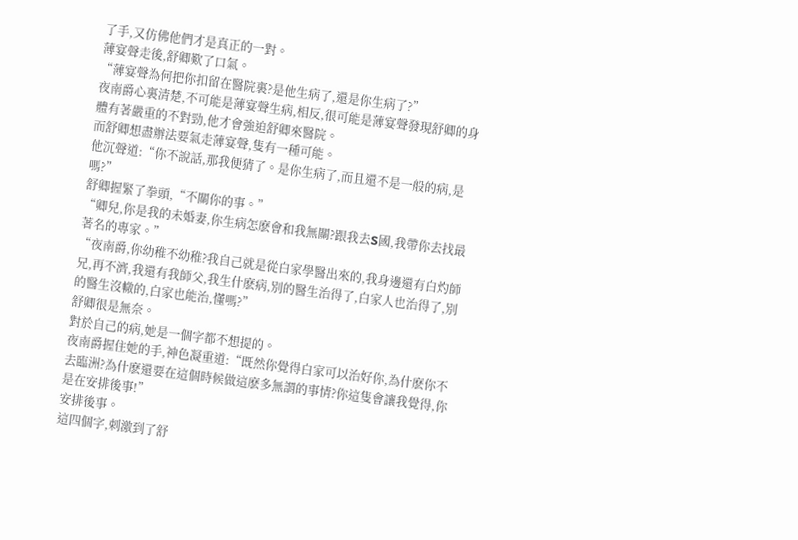了手,又仿佛他們才是真正的一對。
薄宴聲走後,舒卿歎了口氣。
“薄宴聲為何把你扣留在醫院裏?是他生病了,還是你生病了?”
夜南爵心裏清楚,不可能是薄宴聲生病,相反,很可能是薄宴聲發現舒卿的身體有著嚴重的不對勁,他才會強迫舒卿來醫院。
而舒卿想盡辦法要氣走薄宴聲,隻有一種可能。
他沉聲道:“你不說話,那我便猜了。是你生病了,而且還不是一般的病,是嗎?”
舒卿握緊了拳頭,“不關你的事。”
“卿兒,你是我的未婚妻,你生病怎麽會和我無關?跟我去S國,我帶你去找最著名的專家。”
“夜南爵,你幼稚不幼稚?我自己就是從白家學醫出來的,我身邊還有白灼師兄,再不濟,我還有我師父,我生什麽病,別的醫生治得了,白家人也治得了,別的醫生沒轍的,白家也能治,懂嗎?”
舒卿很是無奈。
對於自己的病,她是一個字都不想提的。
夜南爵握住她的手,神色凝重道:“既然你覺得白家可以治好你,為什麽你不去臨洲?為什麽還要在這個時候做這麽多無謂的事情?你這隻會讓我覺得,你是在安排後事!”
安排後事。
這四個字,刺激到了舒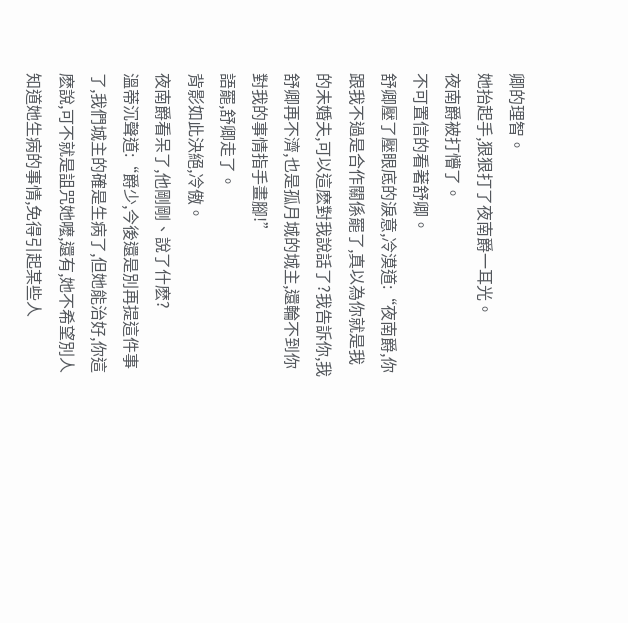卿的理智。
她抬起手,狠狠打了夜南爵一耳光。
夜南爵被打懵了。
不可置信的看著舒卿。
舒卿壓了壓眼底的淚意,冷漠道:“夜南爵,你跟我不過是合作關係罷了,真以為你就是我的未婚夫,可以這麽對我說話了?我告訴你,我舒卿再不濟,也是孤月城的城主,還輪不到你對我的事情指手畫腳!”
語罷,舒卿走了。
背影如此決絕,冷傲。
夜南爵看呆了,他剛剛、說了什麽?
溫蒂沉聲道:“爵少,今後還是別再提這件事了,我們城主的確是生病了,但她能治好,你這麽說,可不就是詛咒她嚒,還有,她不希望別人知道她生病的事情,免得引起某些人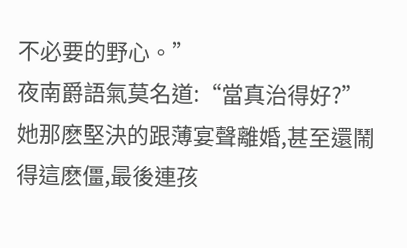不必要的野心。”
夜南爵語氣莫名道:“當真治得好?”
她那麽堅決的跟薄宴聲離婚,甚至還鬧得這麽僵,最後連孩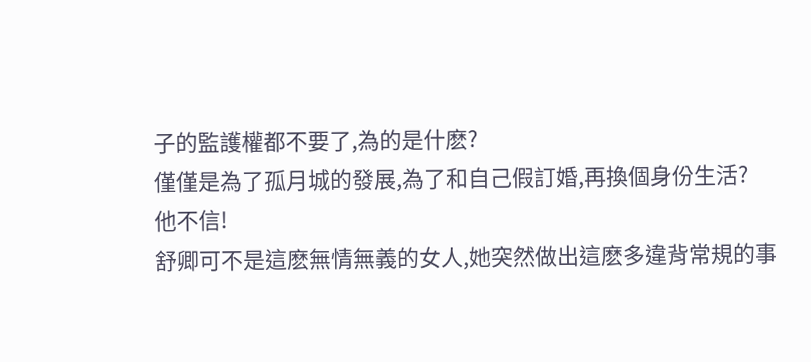子的監護權都不要了,為的是什麽?
僅僅是為了孤月城的發展,為了和自己假訂婚,再換個身份生活?
他不信!
舒卿可不是這麽無情無義的女人,她突然做出這麽多違背常規的事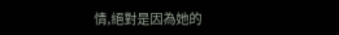情,絕對是因為她的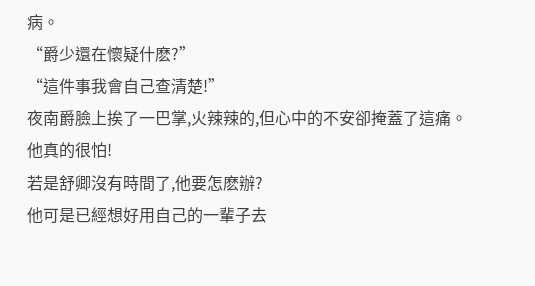病。
“爵少還在懷疑什麽?”
“這件事我會自己查清楚!”
夜南爵臉上挨了一巴掌,火辣辣的,但心中的不安卻掩蓋了這痛。
他真的很怕!
若是舒卿沒有時間了,他要怎麽辦?
他可是已經想好用自己的一輩子去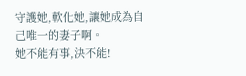守護她,軟化她,讓她成為自己唯一的妻子啊。
她不能有事,決不能!